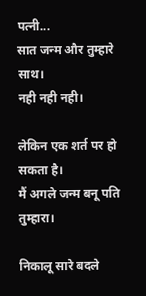पत्नी...
सात जन्म और तुम्हारे साथ।
नही नही नही।

लेकिन एक शर्त पर हो सकता है।
मैं अगले जन्म बनू पति तुम्हारा।

निकालू सारे बदले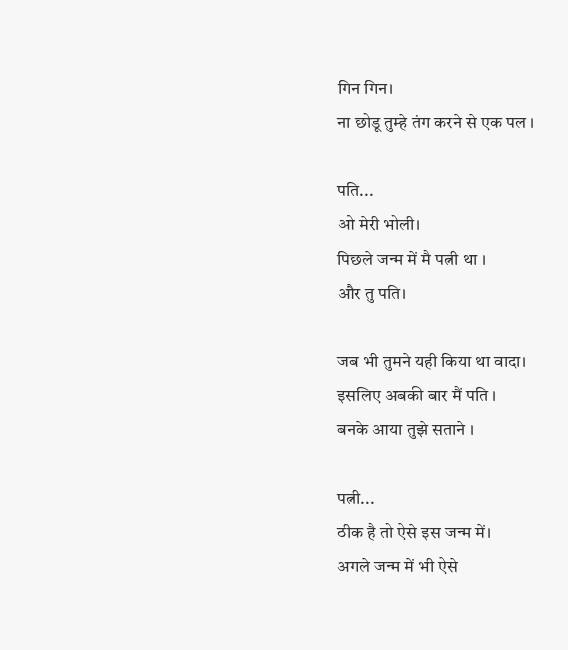गिन गिन।
ना छोडू तुम्हे तंग करने से एक पल ।

पति...
ओ मेरी भोली।
पिछले जन्म में मै पत्नी था ।
और तु पति।

जब भी तुमने यही किया था वादा।
इसलिए अबकी बार मैं पति ।
बनके आया तुझे सताने ।

पत्नी...
ठीक है तो ऐसे इस जन्म में।
अगले जन्म में भी ऐसे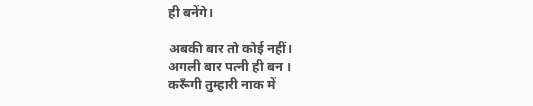ही बनेंगे।

अबकी बार तो कोई नहीं।
अगली बार पत्नी ही बन ।
करूँगी तुम्हारी नाक में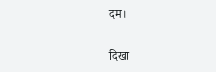दम।

दिखा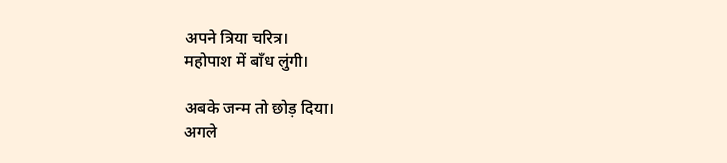अपने त्रिया चरित्र।
महोपाश में बाँध लुंगी।

अबके जन्म तो छोड़ दिया।
अगले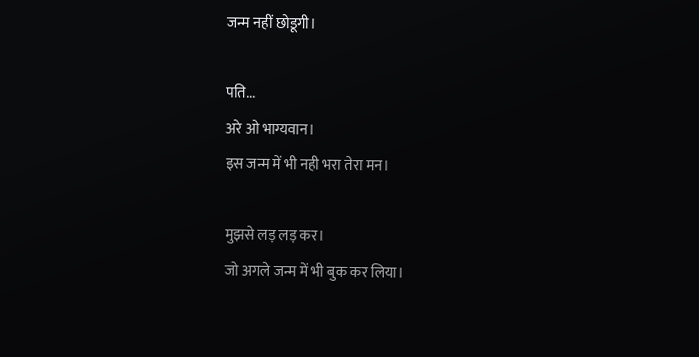जन्म नहीं छोडूगी।

पति...
अरे ओ भाग्यवान।
इस जन्म में भी नही भरा तेरा मन।

मुझसे लड़ लड़ कर।
जो अगले जन्म में भी बुक कर लिया।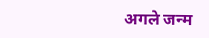अगले जन्म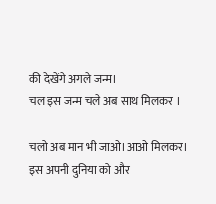की देखेंगे अगले जन्म।
चल इस जन्म चले अब साथ मिलकर ।

चलो अब मान भी जाओ।आओ मिलकर।
इस अपनी दुनिया को और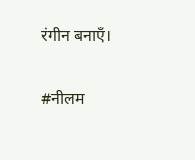रंगीन बनाएँ।

#नीलम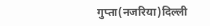गुप्ता(नजरिया)दिल्ली